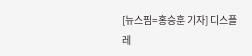[뉴스핌=홍승훈 기자] 디스플레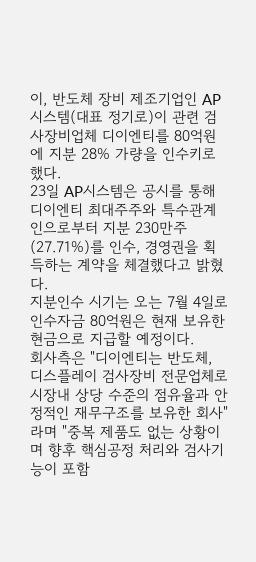이, 반도체 장비 제조기업인 AP시스템(대표 정기로)이 관련 검사장비업체 디이엔티를 80억원에 지분 28% 가량을 인수키로 했다.
23일 AP시스템은 공시를 통해 디이엔티 최대주주와 특수관계인으로부터 지분 230만주(27.71%)를 인수, 경영권을 획득하는 계약을 체결했다고 밝혔다.
지분인수 시기는 오는 7월 4일로 인수자금 80억원은 현재 보유한 현금으로 지급할 예정이다.
회사측은 "디이엔티는 반도체, 디스플레이 검사장비 전문업체로 시장내 상당 수준의 점유율과 안정적인 재무구조를 보유한 회사"라며 "중복 제품도 없는 상황이며 향후 핵심공정 처리와 검사기능이 포함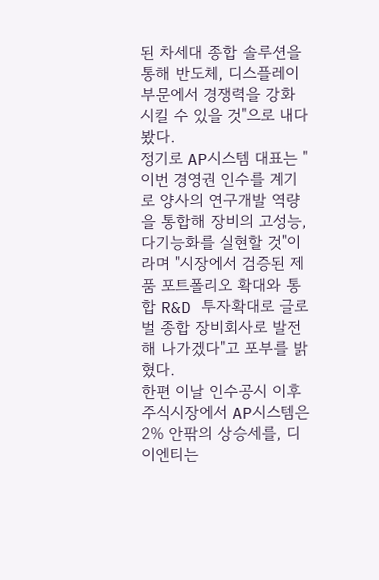된 차세대 종합 솔루션을 통해 반도체, 디스플레이 부문에서 경쟁력을 강화시킬 수 있을 것"으로 내다봤다.
정기로 AP시스템 대표는 "이번 경영권 인수를 계기로 양사의 연구개발 역량을 통합해 장비의 고성능, 다기능화를 실현할 것"이라며 "시장에서 검증된 제품 포트폴리오 확대와 통합 R&D 투자확대로 글로벌 종합 장비회사로 발전해 나가겠다"고 포부를 밝혔다.
한편 이날 인수공시 이후 주식시장에서 AP시스템은 2% 안팎의 상승세를, 디이엔티는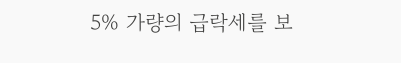5% 가량의 급락세를 보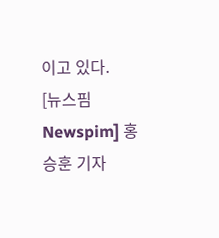이고 있다.
[뉴스핌 Newspim] 홍승훈 기자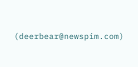(deerbear@newspim.com)